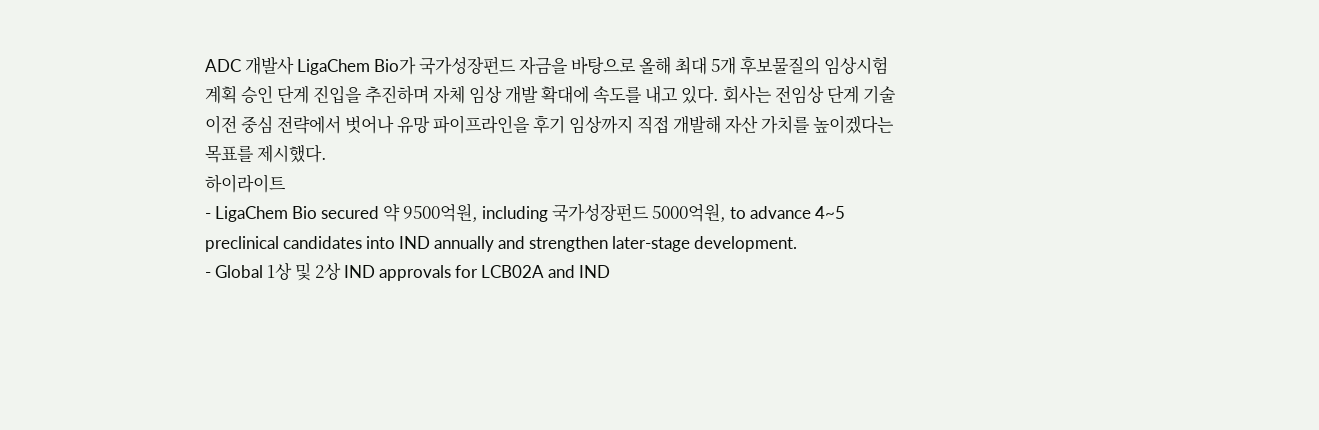ADC 개발사 LigaChem Bio가 국가성장펀드 자금을 바탕으로 올해 최대 5개 후보물질의 임상시험계획 승인 단계 진입을 추진하며 자체 임상 개발 확대에 속도를 내고 있다. 회사는 전임상 단계 기술이전 중심 전략에서 벗어나 유망 파이프라인을 후기 임상까지 직접 개발해 자산 가치를 높이겠다는 목표를 제시했다.
하이라이트
- LigaChem Bio secured 약 9500억원, including 국가성장펀드 5000억원, to advance 4~5 preclinical candidates into IND annually and strengthen later-stage development.
- Global 1상 및 2상 IND approvals for LCB02A and IND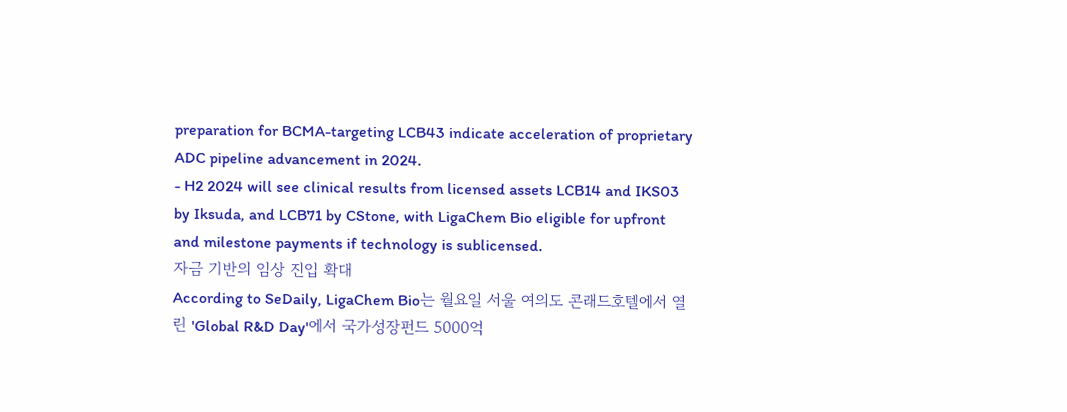preparation for BCMA-targeting LCB43 indicate acceleration of proprietary ADC pipeline advancement in 2024.
- H2 2024 will see clinical results from licensed assets LCB14 and IKS03 by Iksuda, and LCB71 by CStone, with LigaChem Bio eligible for upfront and milestone payments if technology is sublicensed.
자금 기반의 임상 진입 확대
According to SeDaily, LigaChem Bio는 월요일 서울 여의도 콘래드호텔에서 열린 'Global R&D Day'에서 국가성장펀드 5000억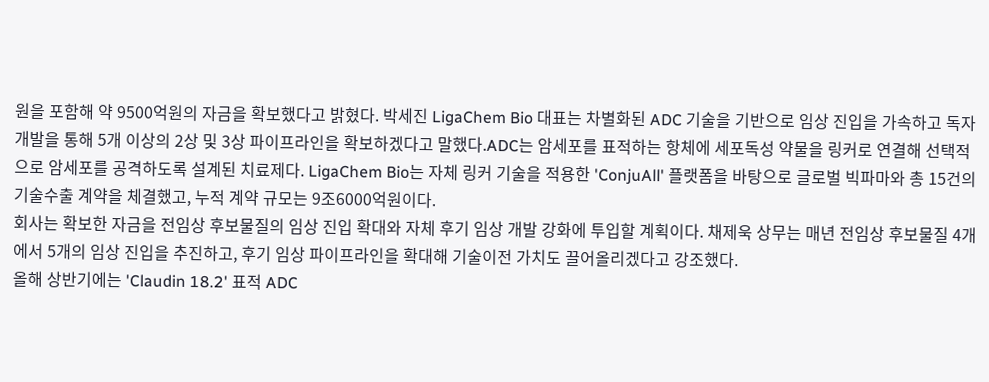원을 포함해 약 9500억원의 자금을 확보했다고 밝혔다. 박세진 LigaChem Bio 대표는 차별화된 ADC 기술을 기반으로 임상 진입을 가속하고 독자 개발을 통해 5개 이상의 2상 및 3상 파이프라인을 확보하겠다고 말했다.ADC는 암세포를 표적하는 항체에 세포독성 약물을 링커로 연결해 선택적으로 암세포를 공격하도록 설계된 치료제다. LigaChem Bio는 자체 링커 기술을 적용한 'ConjuAll' 플랫폼을 바탕으로 글로벌 빅파마와 총 15건의 기술수출 계약을 체결했고, 누적 계약 규모는 9조6000억원이다.
회사는 확보한 자금을 전임상 후보물질의 임상 진입 확대와 자체 후기 임상 개발 강화에 투입할 계획이다. 채제욱 상무는 매년 전임상 후보물질 4개에서 5개의 임상 진입을 추진하고, 후기 임상 파이프라인을 확대해 기술이전 가치도 끌어올리겠다고 강조했다.
올해 상반기에는 'Claudin 18.2' 표적 ADC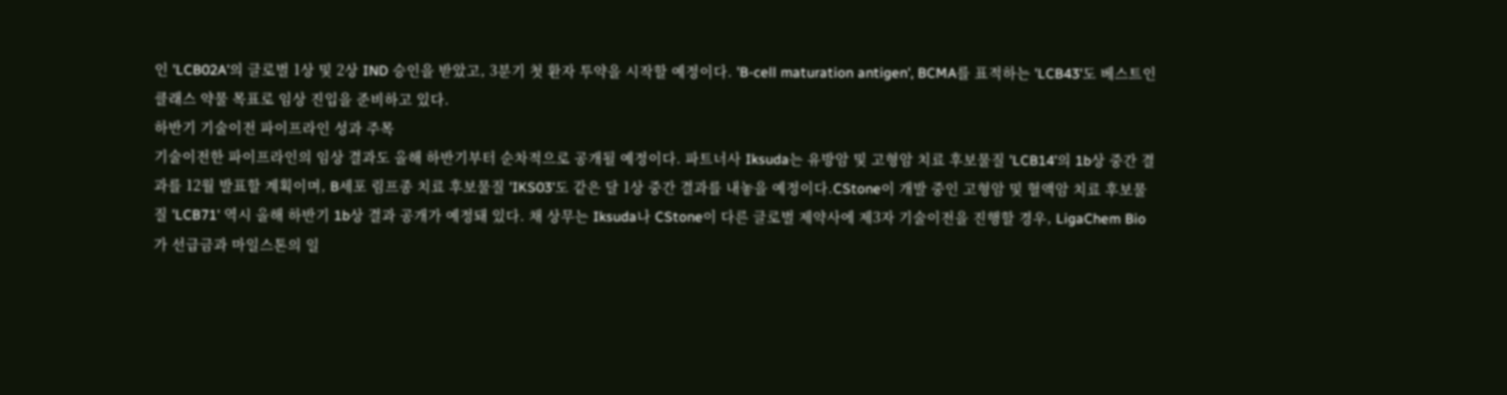인 'LCB02A'의 글로벌 1상 및 2상 IND 승인을 받았고, 3분기 첫 환자 투약을 시작할 예정이다. 'B-cell maturation antigen', BCMA를 표적하는 'LCB43'도 베스트인클래스 약물 목표로 임상 진입을 준비하고 있다.
하반기 기술이전 파이프라인 성과 주목
기술이전한 파이프라인의 임상 결과도 올해 하반기부터 순차적으로 공개될 예정이다. 파트너사 Iksuda는 유방암 및 고형암 치료 후보물질 'LCB14'의 1b상 중간 결과를 12월 발표할 계획이며, B세포 림프종 치료 후보물질 'IKS03'도 같은 달 1상 중간 결과를 내놓을 예정이다.CStone이 개발 중인 고형암 및 혈액암 치료 후보물질 'LCB71' 역시 올해 하반기 1b상 결과 공개가 예정돼 있다. 채 상무는 Iksuda나 CStone이 다른 글로벌 제약사에 제3자 기술이전을 진행할 경우, LigaChem Bio가 선급금과 마일스톤의 일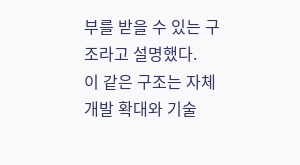부를 받을 수 있는 구조라고 설명했다.
이 같은 구조는 자체 개발 확대와 기술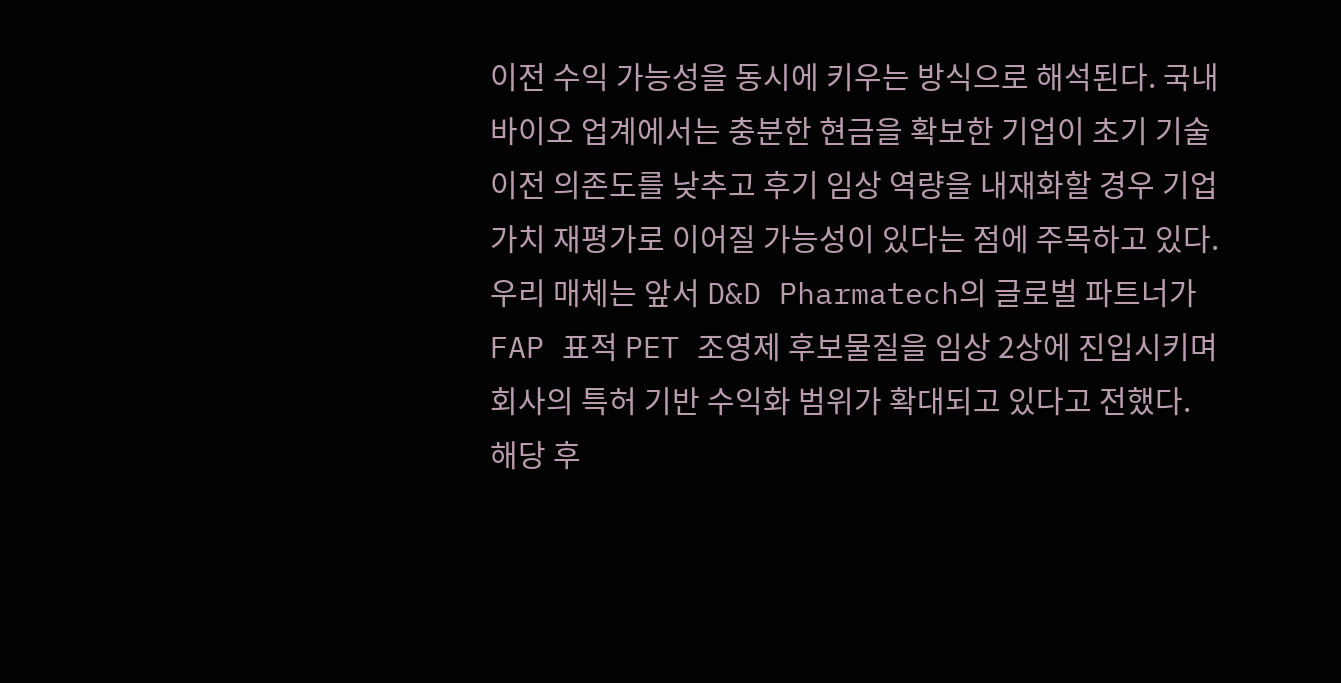이전 수익 가능성을 동시에 키우는 방식으로 해석된다. 국내 바이오 업계에서는 충분한 현금을 확보한 기업이 초기 기술이전 의존도를 낮추고 후기 임상 역량을 내재화할 경우 기업가치 재평가로 이어질 가능성이 있다는 점에 주목하고 있다.
우리 매체는 앞서 D&D Pharmatech의 글로벌 파트너가 FAP 표적 PET 조영제 후보물질을 임상 2상에 진입시키며 회사의 특허 기반 수익화 범위가 확대되고 있다고 전했다. 해당 후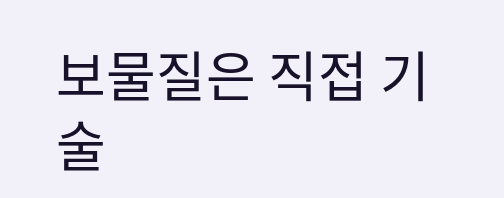보물질은 직접 기술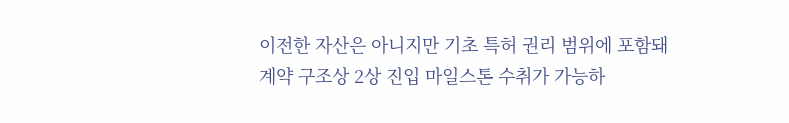이전한 자산은 아니지만 기초 특허 권리 범위에 포함돼 계약 구조상 2상 진입 마일스톤 수취가 가능하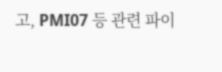고, PMI07 등 관련 파이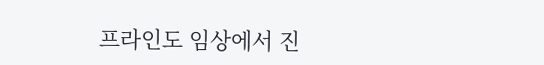프라인도 임상에서 진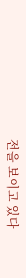전을 보이고 있다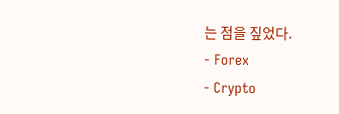는 점을 짚었다.
- Forex
- Crypto